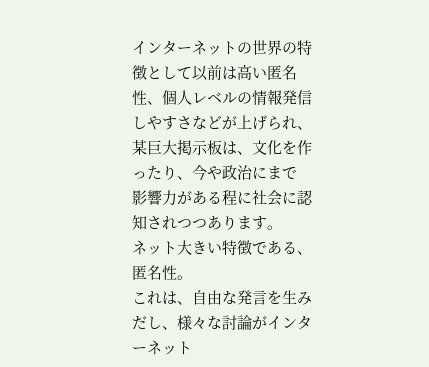インターネットの世界の特徴として以前は高い匿名性、個人レベルの情報発信
しやすさなどが上げられ、某巨大掲示板は、文化を作ったり、今や政治にまで
影響力がある程に社会に認知されつつあります。
ネット大きい特徴である、匿名性。
これは、自由な発言を生みだし、様々な討論がインターネット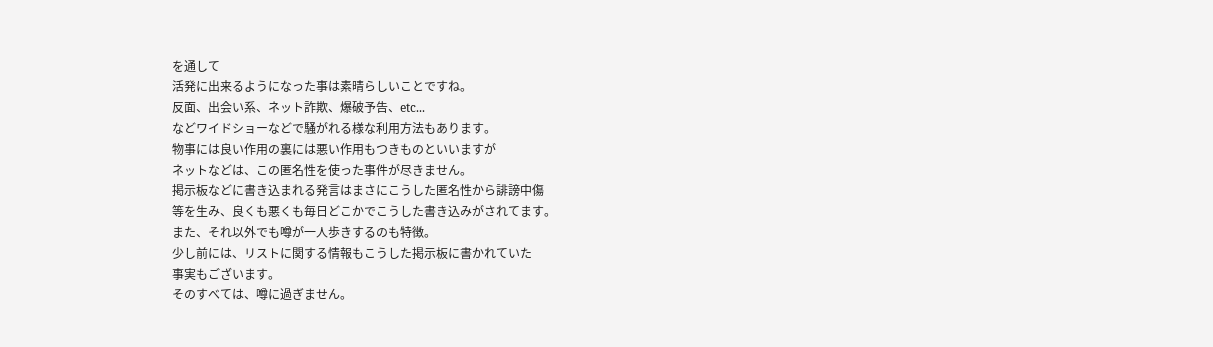を通して
活発に出来るようになった事は素晴らしいことですね。
反面、出会い系、ネット詐欺、爆破予告、etc...
などワイドショーなどで騒がれる様な利用方法もあります。
物事には良い作用の裏には悪い作用もつきものといいますが
ネットなどは、この匿名性を使った事件が尽きません。
掲示板などに書き込まれる発言はまさにこうした匿名性から誹謗中傷
等を生み、良くも悪くも毎日どこかでこうした書き込みがされてます。
また、それ以外でも噂が一人歩きするのも特徴。
少し前には、リストに関する情報もこうした掲示板に書かれていた
事実もございます。
そのすべては、噂に過ぎません。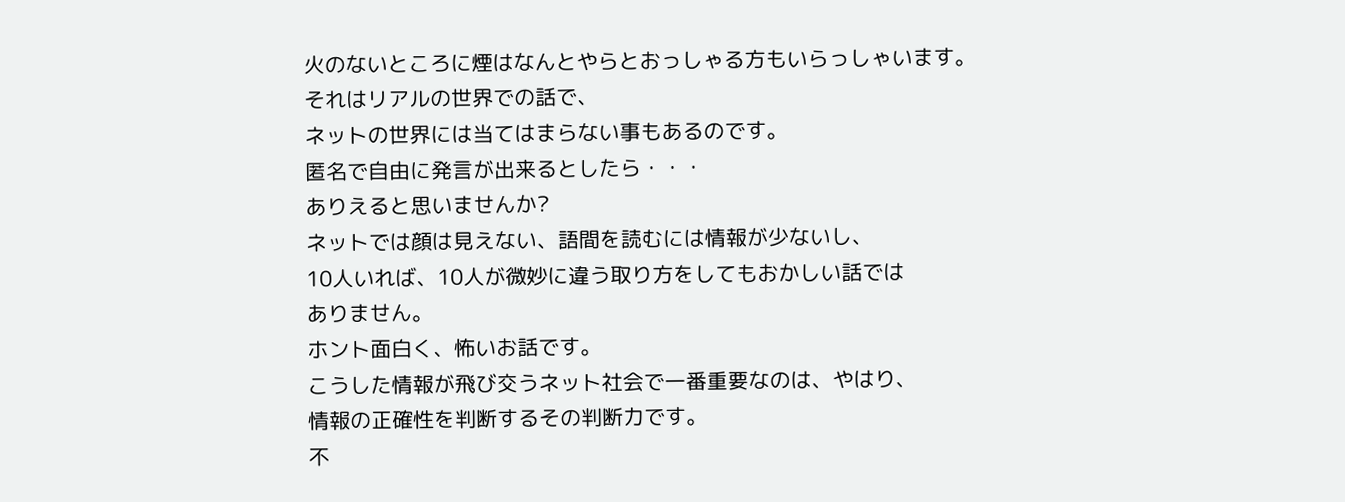火のないところに煙はなんとやらとおっしゃる方もいらっしゃいます。
それはリアルの世界での話で、
ネットの世界には当てはまらない事もあるのです。
匿名で自由に発言が出来るとしたら・・・
ありえると思いませんか?
ネットでは顔は見えない、語間を読むには情報が少ないし、
10人いれば、10人が微妙に違う取り方をしてもおかしい話では
ありません。
ホント面白く、怖いお話です。
こうした情報が飛び交うネット社会で一番重要なのは、やはり、
情報の正確性を判断するその判断力です。
不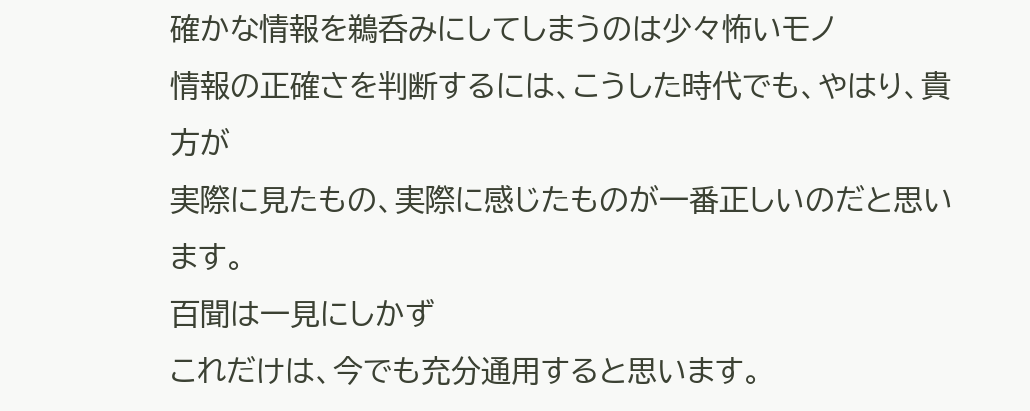確かな情報を鵜呑みにしてしまうのは少々怖いモノ
情報の正確さを判断するには、こうした時代でも、やはり、貴方が
実際に見たもの、実際に感じたものが一番正しいのだと思います。
百聞は一見にしかず
これだけは、今でも充分通用すると思います。